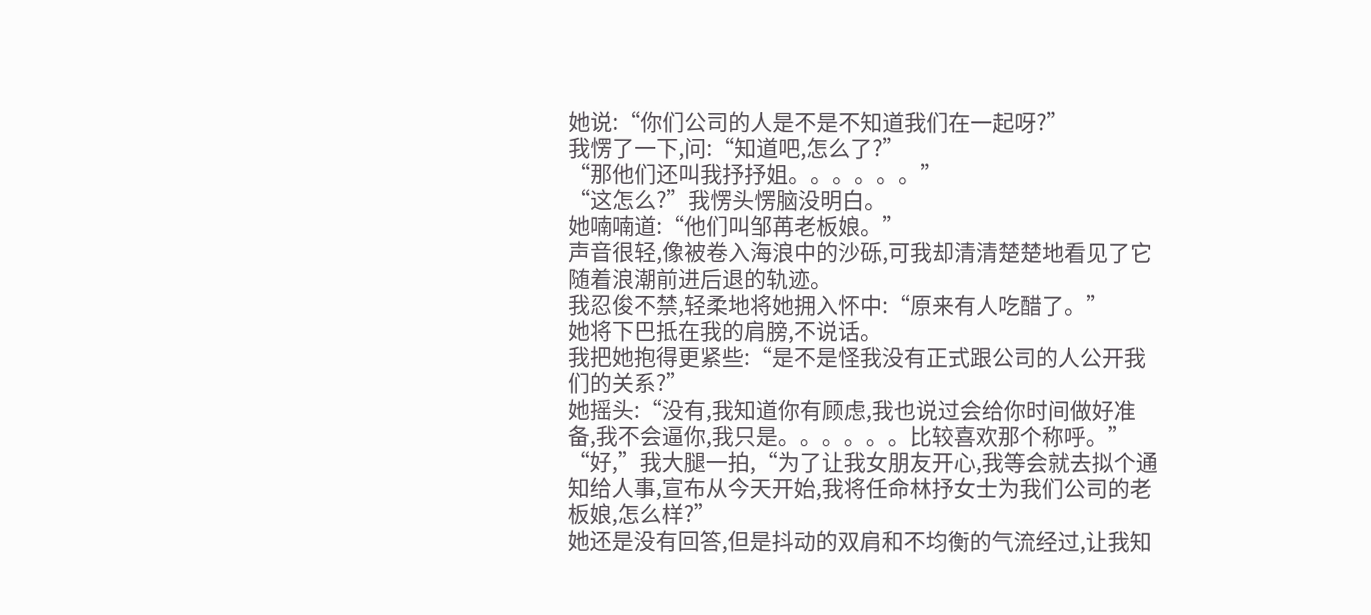她说:“你们公司的人是不是不知道我们在一起呀?”
我愣了一下,问:“知道吧,怎么了?”
“那他们还叫我抒抒姐。。。。。。”
“这怎么?”我愣头愣脑没明白。
她喃喃道:“他们叫邹苒老板娘。”
声音很轻,像被卷入海浪中的沙砾,可我却清清楚楚地看见了它随着浪潮前进后退的轨迹。
我忍俊不禁,轻柔地将她拥入怀中:“原来有人吃醋了。”
她将下巴抵在我的肩膀,不说话。
我把她抱得更紧些:“是不是怪我没有正式跟公司的人公开我们的关系?”
她摇头:“没有,我知道你有顾虑,我也说过会给你时间做好准备,我不会逼你,我只是。。。。。。比较喜欢那个称呼。”
“好,”我大腿一拍,“为了让我女朋友开心,我等会就去拟个通知给人事,宣布从今天开始,我将任命林抒女士为我们公司的老板娘,怎么样?”
她还是没有回答,但是抖动的双肩和不均衡的气流经过,让我知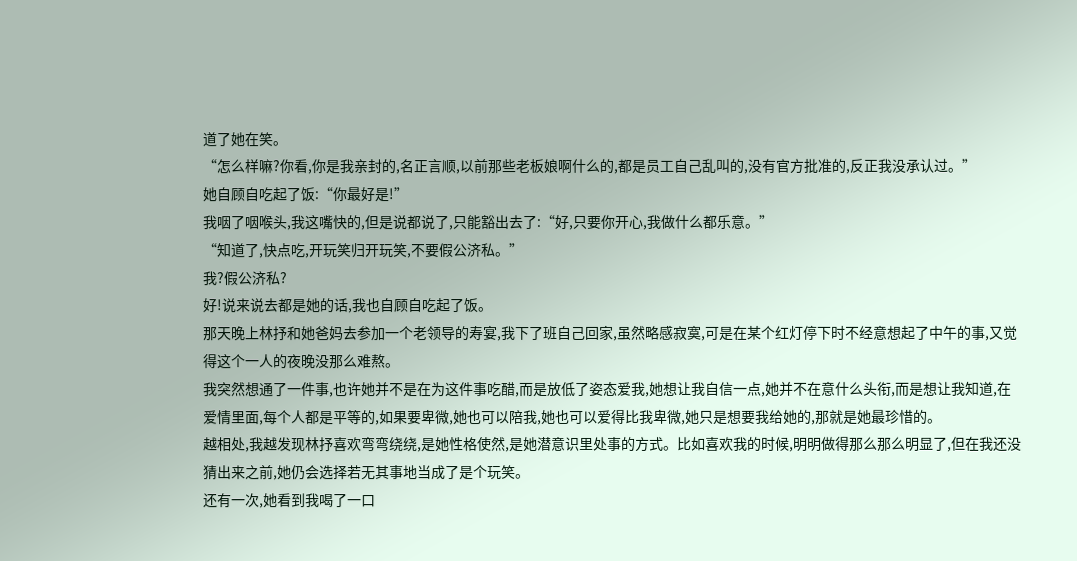道了她在笑。
“怎么样嘛?你看,你是我亲封的,名正言顺,以前那些老板娘啊什么的,都是员工自己乱叫的,没有官方批准的,反正我没承认过。”
她自顾自吃起了饭:“你最好是!”
我咽了咽喉头,我这嘴快的,但是说都说了,只能豁出去了:“好,只要你开心,我做什么都乐意。”
“知道了,快点吃,开玩笑归开玩笑,不要假公济私。”
我?假公济私?
好!说来说去都是她的话,我也自顾自吃起了饭。
那天晚上林抒和她爸妈去参加一个老领导的寿宴,我下了班自己回家,虽然略感寂寞,可是在某个红灯停下时不经意想起了中午的事,又觉得这个一人的夜晚没那么难熬。
我突然想通了一件事,也许她并不是在为这件事吃醋,而是放低了姿态爱我,她想让我自信一点,她并不在意什么头衔,而是想让我知道,在爱情里面,每个人都是平等的,如果要卑微,她也可以陪我,她也可以爱得比我卑微,她只是想要我给她的,那就是她最珍惜的。
越相处,我越发现林抒喜欢弯弯绕绕,是她性格使然,是她潜意识里处事的方式。比如喜欢我的时候,明明做得那么那么明显了,但在我还没猜出来之前,她仍会选择若无其事地当成了是个玩笑。
还有一次,她看到我喝了一口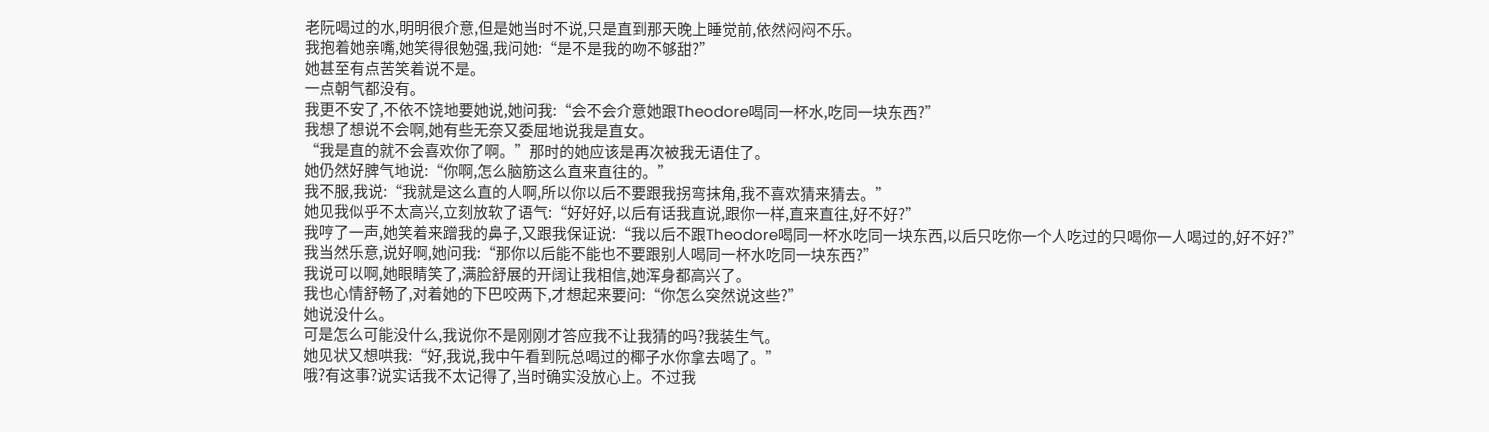老阮喝过的水,明明很介意,但是她当时不说,只是直到那天晚上睡觉前,依然闷闷不乐。
我抱着她亲嘴,她笑得很勉强,我问她:“是不是我的吻不够甜?”
她甚至有点苦笑着说不是。
一点朝气都没有。
我更不安了,不依不饶地要她说,她问我:“会不会介意她跟Theodore喝同一杯水,吃同一块东西?”
我想了想说不会啊,她有些无奈又委屈地说我是直女。
“我是直的就不会喜欢你了啊。”那时的她应该是再次被我无语住了。
她仍然好脾气地说:“你啊,怎么脑筋这么直来直往的。”
我不服,我说:“我就是这么直的人啊,所以你以后不要跟我拐弯抹角,我不喜欢猜来猜去。”
她见我似乎不太高兴,立刻放软了语气:“好好好,以后有话我直说,跟你一样,直来直往,好不好?”
我哼了一声,她笑着来蹭我的鼻子,又跟我保证说:“我以后不跟Theodore喝同一杯水吃同一块东西,以后只吃你一个人吃过的只喝你一人喝过的,好不好?”
我当然乐意,说好啊,她问我:“那你以后能不能也不要跟别人喝同一杯水吃同一块东西?”
我说可以啊,她眼睛笑了,满脸舒展的开阔让我相信,她浑身都高兴了。
我也心情舒畅了,对着她的下巴咬两下,才想起来要问:“你怎么突然说这些?”
她说没什么。
可是怎么可能没什么,我说你不是刚刚才答应我不让我猜的吗?我装生气。
她见状又想哄我:“好,我说,我中午看到阮总喝过的椰子水你拿去喝了。”
哦?有这事?说实话我不太记得了,当时确实没放心上。不过我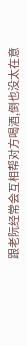跟老阮经常会互相帮对方喝酒,倒也没太在意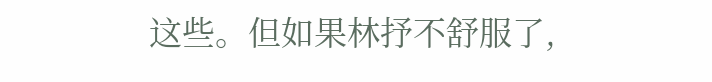这些。但如果林抒不舒服了,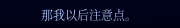那我以后注意点。